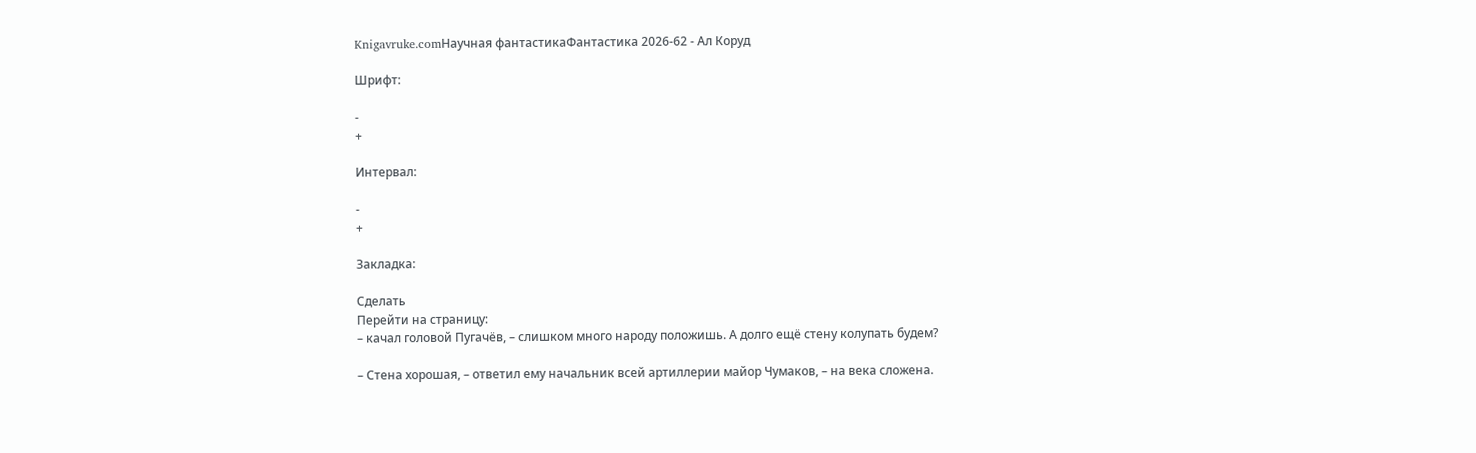Knigavruke.comНаучная фантастикаФантастика 2026-62 - Ал Коруд

Шрифт:

-
+

Интервал:

-
+

Закладка:

Сделать
Перейти на страницу:
– качал головой Пугачёв, – слишком много народу положишь. А долго ещё стену колупать будем?

– Стена хорошая, – ответил ему начальник всей артиллерии майор Чумаков, – на века сложена.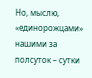Но, мыслю, «единорожцами» нашими за полсуток – сутки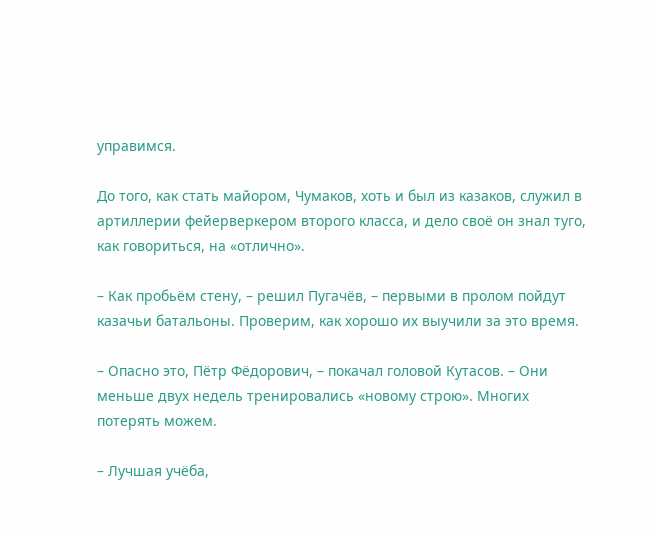управимся.

До того, как стать майором, Чумаков, хоть и был из казаков, служил в артиллерии фейерверкером второго класса, и дело своё он знал туго, как говориться, на «отлично».

– Как пробьём стену, – решил Пугачёв, – первыми в пролом пойдут казачьи батальоны. Проверим, как хорошо их выучили за это время.

– Опасно это, Пётр Фёдорович, – покачал головой Кутасов. – Они меньше двух недель тренировались «новому строю». Многих потерять можем.

– Лучшая учёба,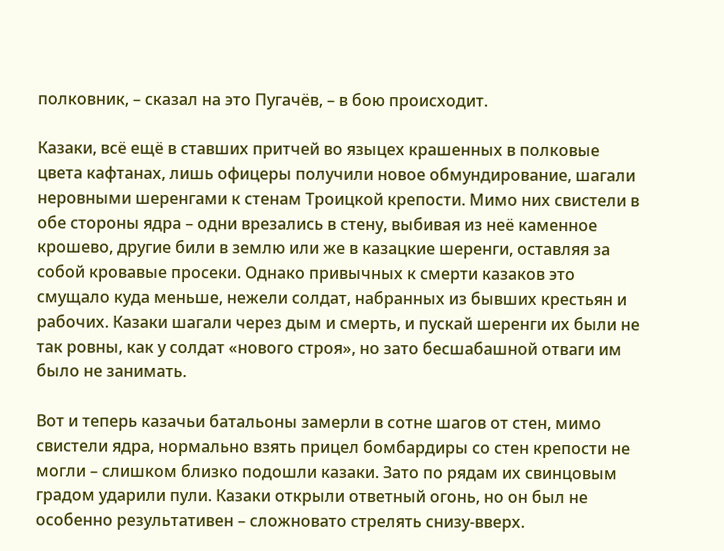полковник, – сказал на это Пугачёв, – в бою происходит.

Казаки, всё ещё в ставших притчей во языцех крашенных в полковые цвета кафтанах, лишь офицеры получили новое обмундирование, шагали неровными шеренгами к стенам Троицкой крепости. Мимо них свистели в обе стороны ядра – одни врезались в стену, выбивая из неё каменное крошево, другие били в землю или же в казацкие шеренги, оставляя за собой кровавые просеки. Однако привычных к смерти казаков это смущало куда меньше, нежели солдат, набранных из бывших крестьян и рабочих. Казаки шагали через дым и смерть, и пускай шеренги их были не так ровны, как у солдат «нового строя», но зато бесшабашной отваги им было не занимать.

Вот и теперь казачьи батальоны замерли в сотне шагов от стен, мимо свистели ядра, нормально взять прицел бомбардиры со стен крепости не могли – слишком близко подошли казаки. Зато по рядам их свинцовым градом ударили пули. Казаки открыли ответный огонь, но он был не особенно результативен – сложновато стрелять снизу-вверх.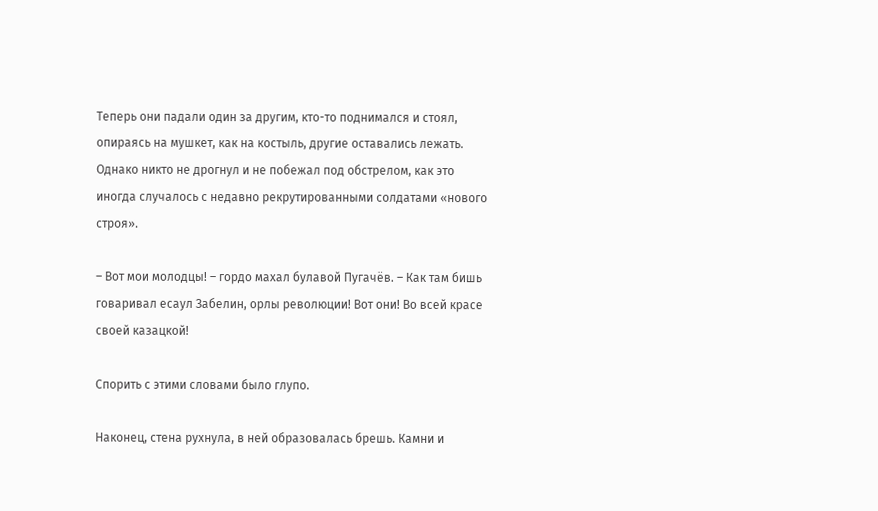Теперь они падали один за другим, кто-то поднимался и стоял, опираясь на мушкет, как на костыль, другие оставались лежать. Однако никто не дрогнул и не побежал под обстрелом, как это иногда случалось с недавно рекрутированными солдатами «нового строя».

– Вот мои молодцы! – гордо махал булавой Пугачёв. – Как там бишь говаривал есаул Забелин, орлы революции! Вот они! Во всей красе своей казацкой!

Спорить с этими словами было глупо.

Наконец, стена рухнула, в ней образовалась брешь. Камни и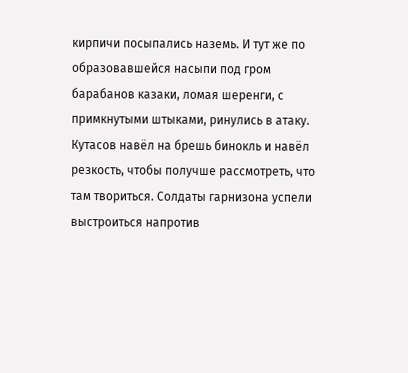кирпичи посыпались наземь. И тут же по образовавшейся насыпи под гром барабанов казаки, ломая шеренги, с примкнутыми штыками, ринулись в атаку. Кутасов навёл на брешь бинокль и навёл резкость, чтобы получше рассмотреть, что там твориться. Солдаты гарнизона успели выстроиться напротив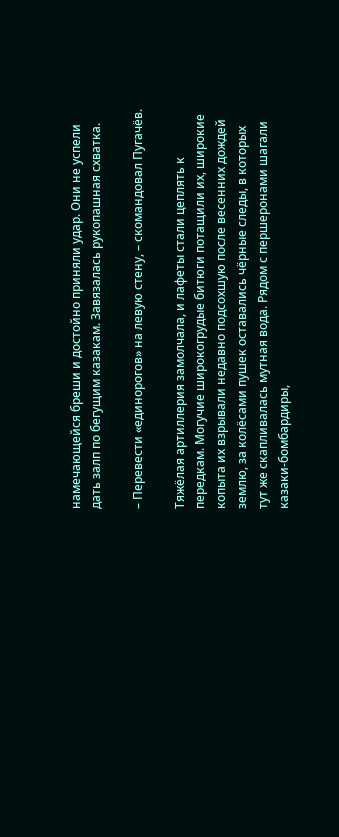намечающейся бреши и достойно приняли удар. Они не успели дать залп по бегущим казакам. Завязалась рукопашная схватка.

– Перевести «единорогов» на левую стену, – скомандовал Пугачёв.

Тяжёлая артиллерия замолчала, и лафеты стали цеплять к передкам. Могучие широкогрудые битюги потащили их, широкие копыта их взрывали недавно подсохшую после весенних дождей землю, за колёсами пушек оставались чёрные следы, в которых тут же скапливалась мутная вода. Рядом с першеронами шагали казаки-бомбардиры,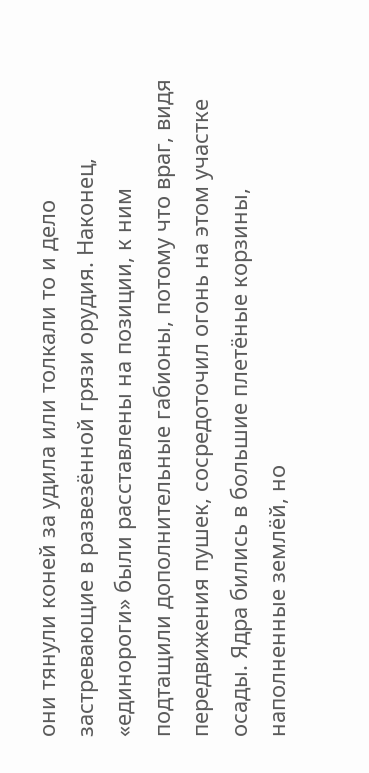они тянули коней за удила или толкали то и дело застревающие в развезённой грязи орудия. Наконец, «единороги» были расставлены на позиции, к ним подтащили дополнительные габионы, потому что враг, видя передвижения пушек, сосредоточил огонь на этом участке осады. Ядра бились в большие плетёные корзины, наполненные землёй, но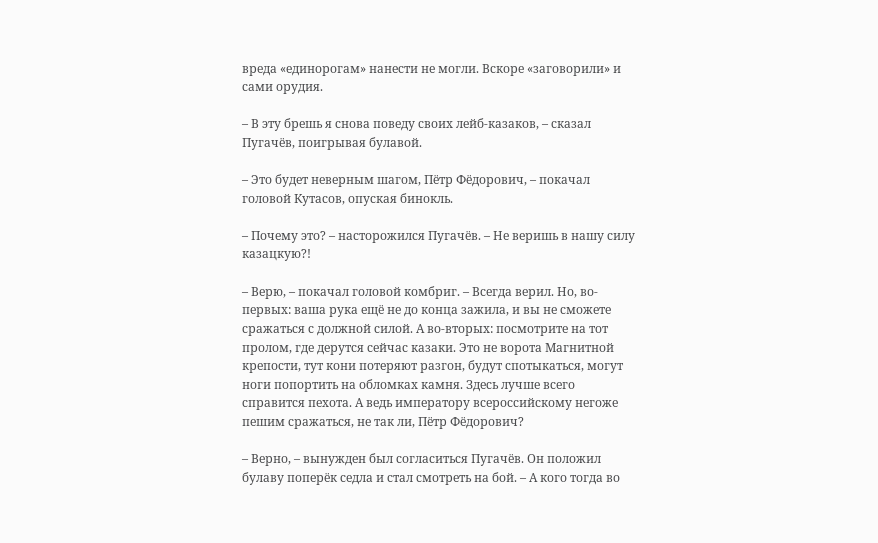вреда «единорогам» нанести не могли. Вскоре «заговорили» и сами орудия.

– В эту брешь я снова поведу своих лейб-казаков, – сказал Пугачёв, поигрывая булавой.

– Это будет неверным шагом, Пётр Фёдорович, – покачал головой Кутасов, опуская бинокль.

– Почему это? – насторожился Пугачёв. – Не веришь в нашу силу казацкую?!

– Верю, – покачал головой комбриг. – Всегда верил. Но, во-первых: ваша рука ещё не до конца зажила, и вы не сможете сражаться с должной силой. А во-вторых: посмотрите на тот пролом, где дерутся сейчас казаки. Это не ворота Магнитной крепости, тут кони потеряют разгон, будут спотыкаться, могут ноги попортить на обломках камня. Здесь лучше всего справится пехота. А ведь императору всероссийскому негоже пешим сражаться, не так ли, Пётр Фёдорович?

– Верно, – вынужден был согласиться Пугачёв. Он положил булаву поперёк седла и стал смотреть на бой. – А кого тогда во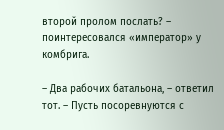второй пролом послать? – поинтересовался «император» у комбрига.

– Два рабочих батальона, – ответил тот. – Пусть посоревнуются с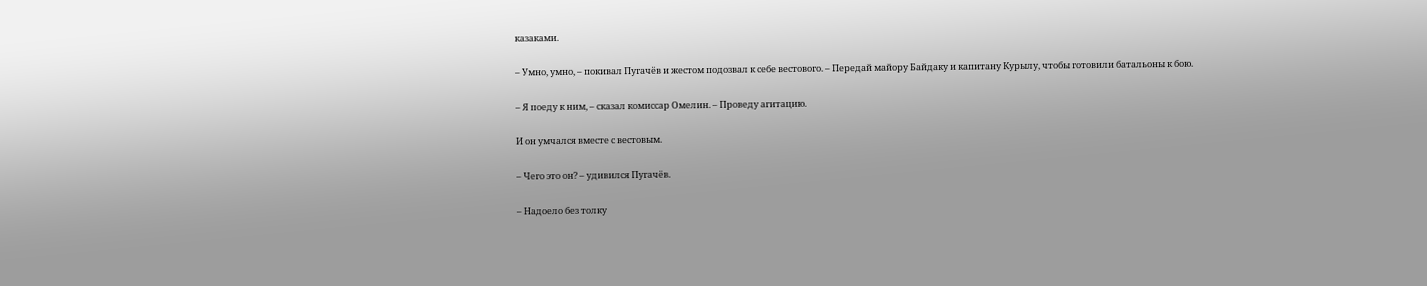казаками.

– Умно, умно, – покивал Пугачёв и жестом подозвал к себе вестового. – Передай майору Байдаку и капитану Курылу, чтобы готовили батальоны к бою.

– Я поеду к ним, – сказал комиссар Омелин. – Проведу агитацию.

И он умчался вместе с вестовым.

– Чего это он? – удивился Пугачёв.

– Надоело без толку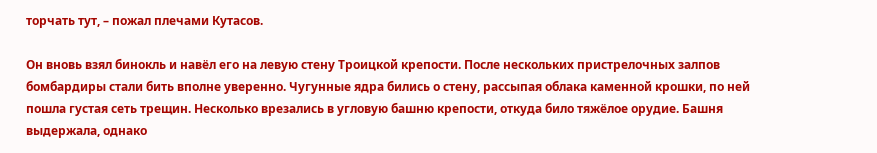торчать тут, – пожал плечами Кутасов.

Он вновь взял бинокль и навёл его на левую стену Троицкой крепости. После нескольких пристрелочных залпов бомбардиры стали бить вполне уверенно. Чугунные ядра бились о стену, рассыпая облака каменной крошки, по ней пошла густая сеть трещин. Несколько врезались в угловую башню крепости, откуда било тяжёлое орудие. Башня выдержала, однако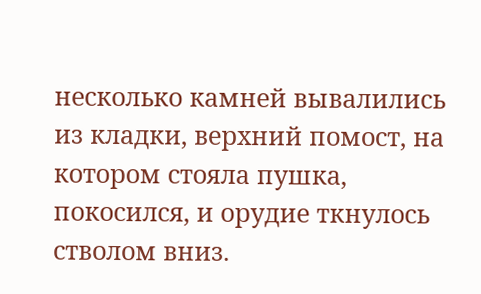несколько камней вывалились из кладки, верхний помост, на котором стояла пушка, покосился, и орудие ткнулось стволом вниз.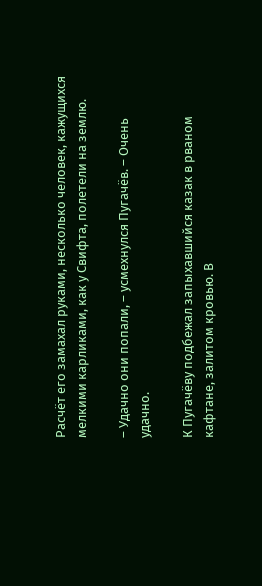Расчёт его замахал руками, несколько человек, кажущихся мелкими карликами, как у Свифта, полетели на землю.

– Удачно они попали, – усмехнулся Пугачёв. – Очень удачно.

К Пугачёву подбежал запыхавшийся казак в рваном кафтане, залитом кровью. В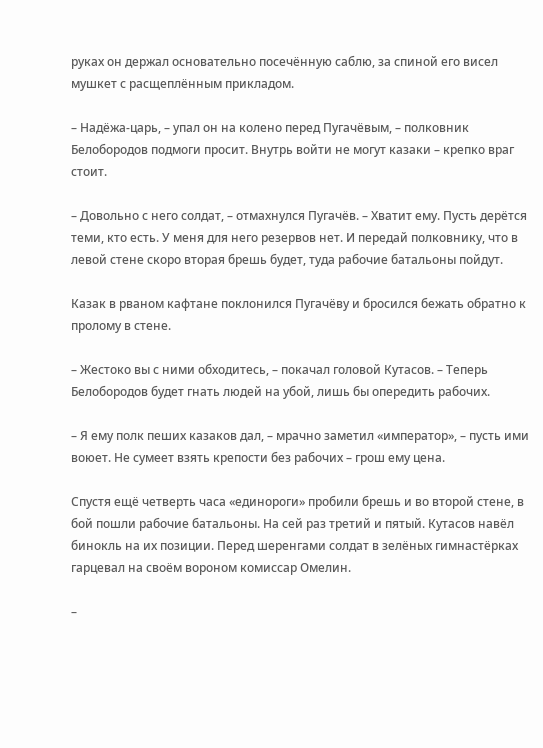руках он держал основательно посечённую саблю, за спиной его висел мушкет с расщеплённым прикладом.

– Надёжа-царь, – упал он на колено перед Пугачёвым, – полковник Белобородов подмоги просит. Внутрь войти не могут казаки – крепко враг стоит.

– Довольно с него солдат, – отмахнулся Пугачёв. – Хватит ему. Пусть дерётся теми, кто есть. У меня для него резервов нет. И передай полковнику, что в левой стене скоро вторая брешь будет, туда рабочие батальоны пойдут.

Казак в рваном кафтане поклонился Пугачёву и бросился бежать обратно к пролому в стене.

– Жестоко вы с ними обходитесь, – покачал головой Кутасов. – Теперь Белобородов будет гнать людей на убой, лишь бы опередить рабочих.

– Я ему полк пеших казаков дал, – мрачно заметил «император», – пусть ими воюет. Не сумеет взять крепости без рабочих – грош ему цена.

Спустя ещё четверть часа «единороги» пробили брешь и во второй стене, в бой пошли рабочие батальоны. На сей раз третий и пятый. Кутасов навёл бинокль на их позиции. Перед шеренгами солдат в зелёных гимнастёрках гарцевал на своём вороном комиссар Омелин.

–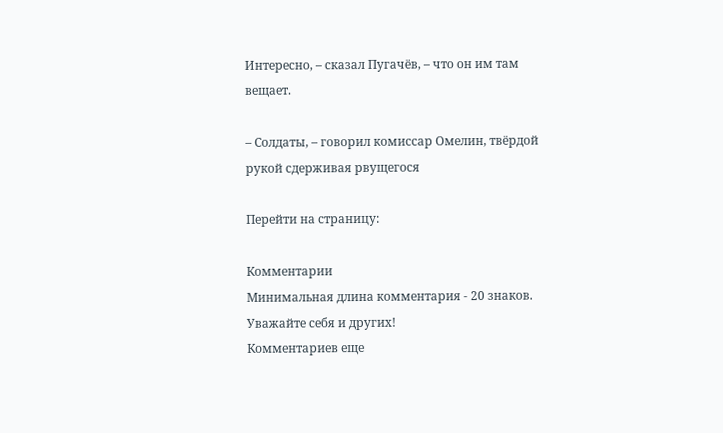Интересно, – сказал Пугачёв, – что он им там вещает.

– Солдаты, – говорил комиссар Омелин, твёрдой рукой сдерживая рвущегося

Перейти на страницу:

Комментарии
Минимальная длина комментария - 20 знаков. Уважайте себя и других!
Комментариев еще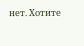нет. Хотите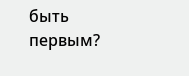быть первым?